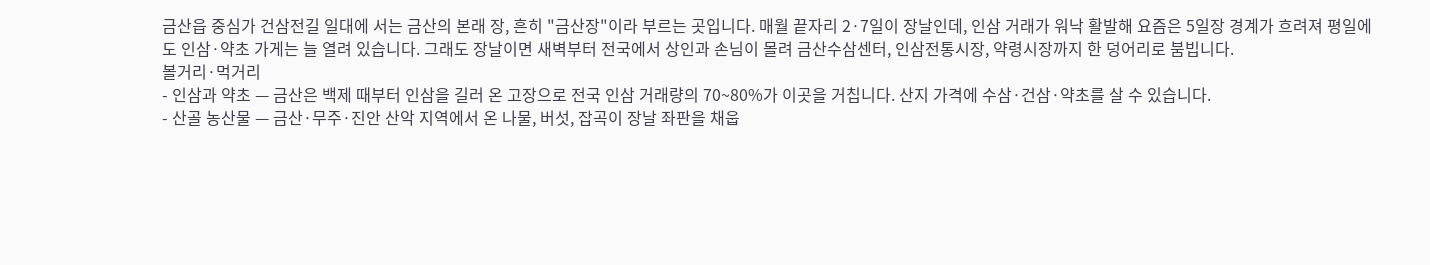금산읍 중심가 건삼전길 일대에 서는 금산의 본래 장, 흔히 "금산장"이라 부르는 곳입니다. 매월 끝자리 2·7일이 장날인데, 인삼 거래가 워낙 활발해 요즘은 5일장 경계가 흐려져 평일에도 인삼·약초 가게는 늘 열려 있습니다. 그래도 장날이면 새벽부터 전국에서 상인과 손님이 몰려 금산수삼센터, 인삼전통시장, 약령시장까지 한 덩어리로 붐빕니다.
볼거리·먹거리
- 인삼과 약초 — 금산은 백제 때부터 인삼을 길러 온 고장으로 전국 인삼 거래량의 70~80%가 이곳을 거칩니다. 산지 가격에 수삼·건삼·약초를 살 수 있습니다.
- 산골 농산물 — 금산·무주·진안 산악 지역에서 온 나물, 버섯, 잡곡이 장날 좌판을 채웁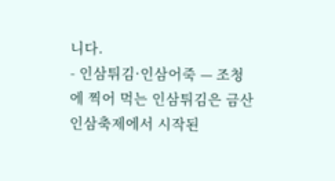니다.
- 인삼튀김·인삼어죽 — 조청에 찍어 먹는 인삼튀김은 금산인삼축제에서 시작된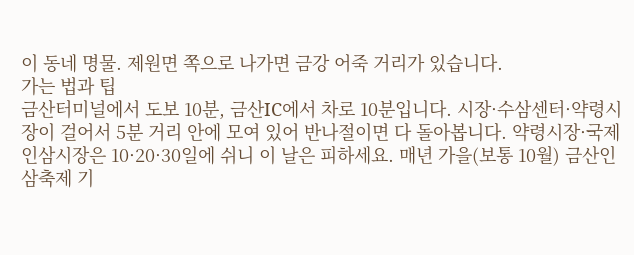이 동네 명물. 제원면 쪽으로 나가면 금강 어죽 거리가 있습니다.
가는 법과 팁
금산터미널에서 도보 10분, 금산IC에서 차로 10분입니다. 시장·수삼센터·약령시장이 걸어서 5분 거리 안에 모여 있어 반나절이면 다 돌아봅니다. 약령시장·국제인삼시장은 10·20·30일에 쉬니 이 날은 피하세요. 매년 가을(보통 10월) 금산인삼축제 기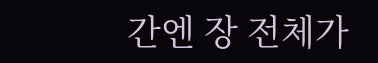간엔 장 전체가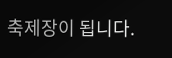축제장이 됩니다.